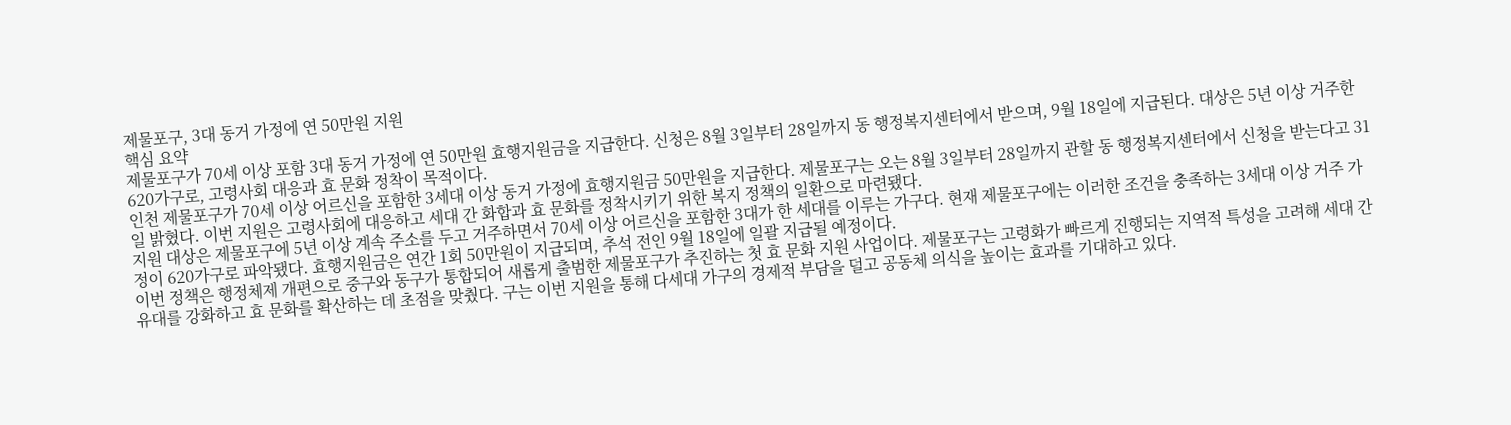제물포구, 3대 동거 가정에 연 50만원 지원
핵심 요약
제물포구가 70세 이상 포함 3대 동거 가정에 연 50만원 효행지원금을 지급한다. 신청은 8월 3일부터 28일까지 동 행정복지센터에서 받으며, 9월 18일에 지급된다. 대상은 5년 이상 거주한 620가구로, 고령사회 대응과 효 문화 정착이 목적이다.
인천 제물포구가 70세 이상 어르신을 포함한 3세대 이상 동거 가정에 효행지원금 50만원을 지급한다. 제물포구는 오는 8월 3일부터 28일까지 관할 동 행정복지센터에서 신청을 받는다고 31일 밝혔다. 이번 지원은 고령사회에 대응하고 세대 간 화합과 효 문화를 정착시키기 위한 복지 정책의 일환으로 마련됐다.
지원 대상은 제물포구에 5년 이상 계속 주소를 두고 거주하면서 70세 이상 어르신을 포함한 3대가 한 세대를 이루는 가구다. 현재 제물포구에는 이러한 조건을 충족하는 3세대 이상 거주 가정이 620가구로 파악됐다. 효행지원금은 연간 1회 50만원이 지급되며, 추석 전인 9월 18일에 일괄 지급될 예정이다.
이번 정책은 행정체제 개편으로 중구와 동구가 통합되어 새롭게 출범한 제물포구가 추진하는 첫 효 문화 지원 사업이다. 제물포구는 고령화가 빠르게 진행되는 지역적 특성을 고려해 세대 간 유대를 강화하고 효 문화를 확산하는 데 초점을 맞췄다. 구는 이번 지원을 통해 다세대 가구의 경제적 부담을 덜고 공동체 의식을 높이는 효과를 기대하고 있다.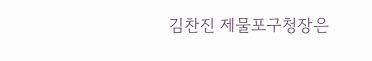김찬진 제물포구청장은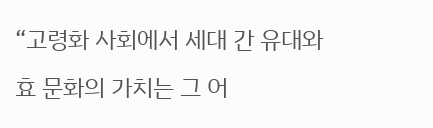“고령화 사회에서 세대 간 유대와 효 문화의 가치는 그 어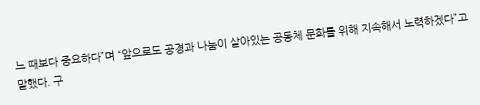느 때보다 중요하다”며 “앞으로도 공경과 나눔이 살아있는 공동체 문화를 위해 지속해서 노력하겠다”고 말했다. 구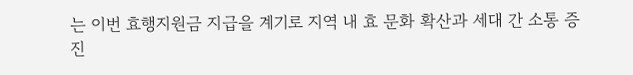는 이번 효행지원금 지급을 계기로 지역 내 효 문화 확산과 세대 간 소통 증진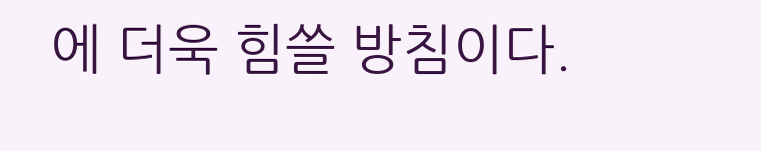에 더욱 힘쓸 방침이다.